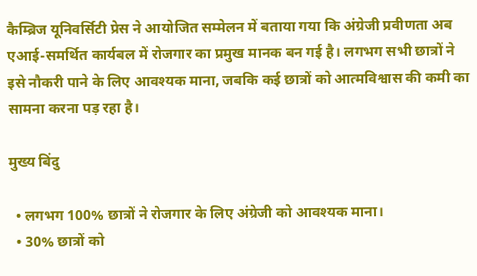कैम्ब्रिज यूनिवर्सिटी प्रेस ने आयोजित सम्मेलन में बताया गया कि अंग्रेजी प्रवीणता अब एआई-समर्थित कार्यबल में रोजगार का प्रमुख मानक बन गई है। लगभग सभी छात्रों ने इसे नौकरी पाने के लिए आवश्यक माना, जबकि कई छात्रों को आत्मविश्वास की कमी का सामना करना पड़ रहा है।

मुख्य बिंदु

  • लगभग 100% छात्रों ने रोजगार के लिए अंग्रेजी को आवश्यक माना।
  • 30% छात्रों को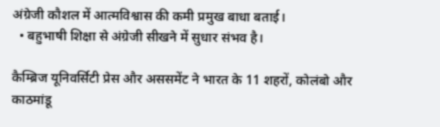अंग्रेजी कौशल में आत्मविश्वास की कमी प्रमुख बाधा बताई।
  • बहुभाषी शिक्षा से अंग्रेजी सीखने में सुधार संभव है।

कैम्ब्रिज यूनिवर्सिटी प्रेस और अससमेंट ने भारत के 11 शहरों, कोलंबो और काठमांडू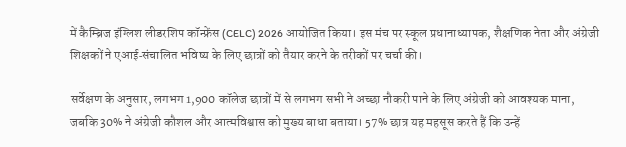में कैम्ब्रिज इंग्लिश लीडरशिप कॉन्फ्रेंस (CELC) 2026 आयोजित किया। इस मंच पर स्कूल प्रधानाध्यापक, शैक्षणिक नेता और अंग्रेजी शिक्षकों ने एआई‑संचालित भविष्य के लिए छात्रों को तैयार करने के तरीकों पर चर्चा की।

सर्वेक्षण के अनुसार, लगभग 1,900 कॉलेज छात्रों में से लगभग सभी ने अच्छा नौकरी पाने के लिए अंग्रेजी को आवश्यक माना, जबकि 30% ने अंग्रेजी कौशल और आत्मविश्वास को मुख्य बाधा बताया। 57% छात्र यह महसूस करते हैं कि उन्हें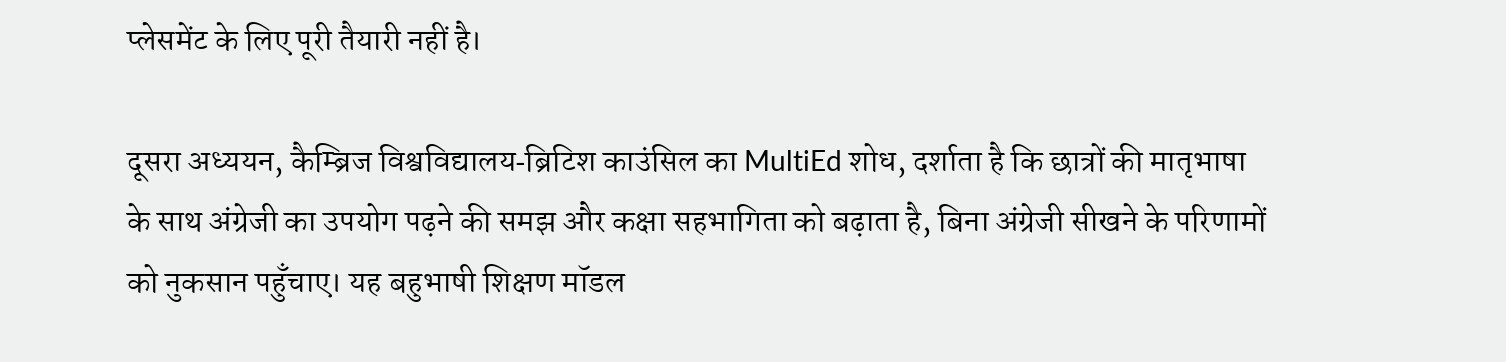प्लेसमेंट के लिए पूरी तैयारी नहीं है।

दूसरा अध्ययन, कैम्ब्रिज विश्वविद्यालय‑ब्रिटिश काउंसिल का MultiEd शोध, दर्शाता है कि छात्रों की मातृभाषा के साथ अंग्रेजी का उपयोग पढ़ने की समझ और कक्षा सहभागिता को बढ़ाता है, बिना अंग्रेजी सीखने के परिणामों को नुकसान पहुँचाए। यह बहुभाषी शिक्षण मॉडल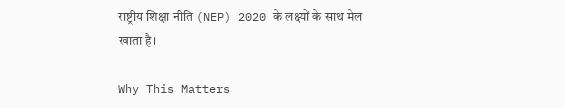राष्ट्रीय शिक्षा नीति (NEP) 2020 के लक्ष्यों के साथ मेल खाता है।

Why This Matters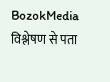BozokMedia विश्लेषण से पता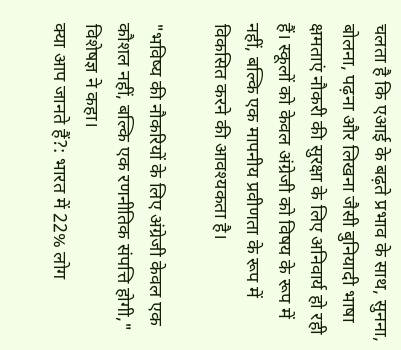चलता है कि एआई के बढ़ते प्रभाव के साथ, सुनना, बोलना, पढ़ना और लिखना जैसी बुनियादी भाषा क्षमताएं नौकरी की सुरक्षा के लिए अनिवार्य हो रही हैं। स्कूलों को केवल अंग्रेजी को विषय के रूप में नहीं, बल्कि एक मापनीय प्रवीणता के रूप में विकसित करने की आवश्यकता है।

"भविष्य की नौकरियों के लिए अंग्रेजी केवल एक कौशल नहीं, बल्कि एक रणनीतिक संपत्ति होगी," विशेषज्ञ ने कहा।
क्या आप जानते हैं?: भारत में 22% लोग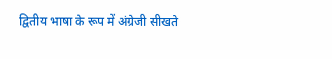द्वितीय भाषा के रूप में अंग्रेजी सीखते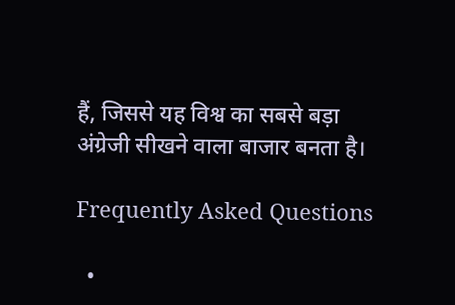हैं, जिससे यह विश्व का सबसे बड़ा अंग्रेजी सीखने वाला बाजार बनता है।

Frequently Asked Questions

  •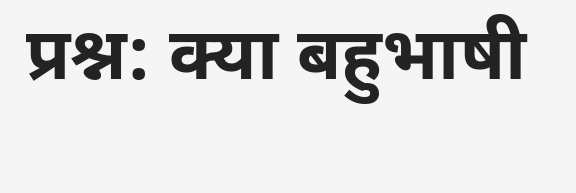प्रश्न: क्या बहुभाषी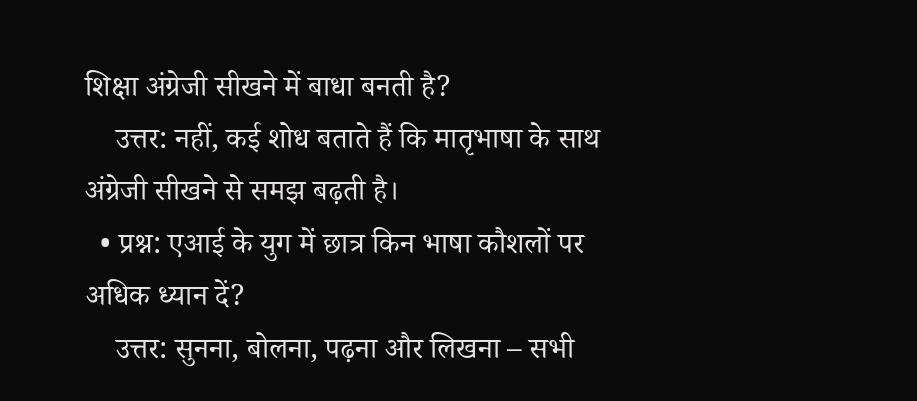शिक्षा अंग्रेजी सीखने में बाधा बनती है?
    उत्तर: नहीं, कई शोध बताते हैं कि मातृभाषा के साथ अंग्रेजी सीखने से समझ बढ़ती है।
  • प्रश्न: एआई के युग में छात्र किन भाषा कौशलों पर अधिक ध्यान दें?
    उत्तर: सुनना, बोलना, पढ़ना और लिखना – सभी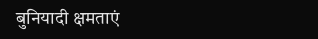बुनियादी क्षमताएं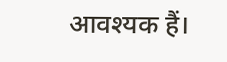आवश्यक हैं।